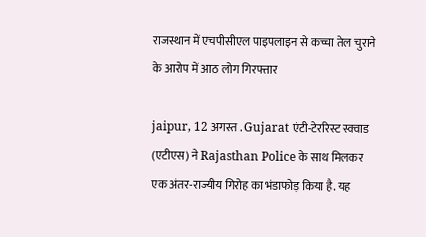राजस्थान में एचपीसीएल पाइपलाइन से कच्चा तेल चुराने के आरोप में आठ लोग गिरफ्तार

jaipur, 12 अगस्त . Gujarat एंटी-टेररिस्ट स्क्वाड (एटीएस) ने Rajasthan Police के साथ मिलकर एक अंतर-राज्यीय गिरोह का भंडाफोड़ किया है. यह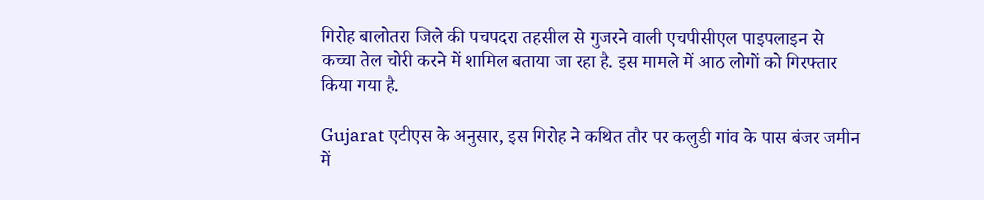गिरोह बालोतरा जिले की पचपदरा तहसील से गुजरने वाली एचपीसीएल पाइपलाइन से कच्चा तेल चोरी करने में शामिल बताया जा रहा है. इस मामले में आठ लोगों को गिरफ्तार किया गया है.

Gujarat एटीएस के अनुसार, इस गिरोह ने कथित तौर पर कलुडी गांव के पास बंजर जमीन में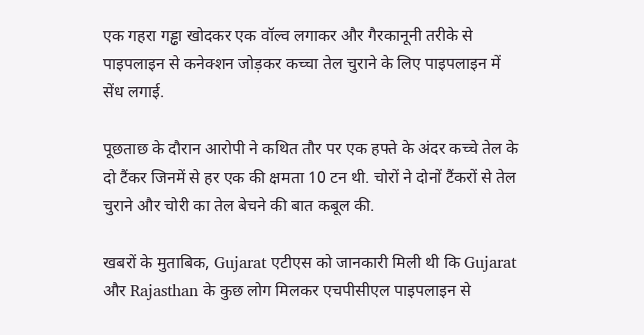एक गहरा गड्ढा खोदकर एक वॉल्व लगाकर और गैरकानूनी तरीके से पाइपलाइन से कनेक्शन जोड़कर कच्चा तेल चुराने के लिए पाइपलाइन में सेंध लगाई.

पूछताछ के दौरान आरोपी ने कथित तौर पर एक हफ्ते के अंदर कच्चे तेल के दो टैंकर जिनमें से हर एक की क्षमता 10 टन थी. चोरों ने दोनों टैंकरों से तेल चुराने और चोरी का तेल बेचने की बात कबूल की.

खबरों के मुताबिक, Gujarat एटीएस को जानकारी मिली थी कि Gujarat और Rajasthan के कुछ लोग मिलकर एचपीसीएल पाइपलाइन से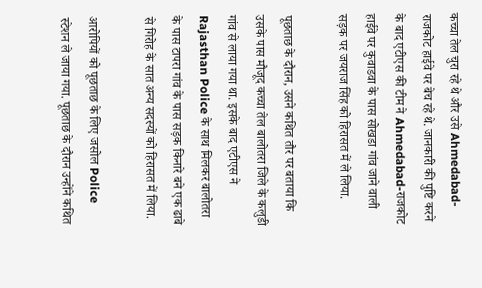कच्चा तेल चुरा रहे थे और उसे Ahmedabad-राजकोट हाईवे पर बेच रहे थे. जानकारी की पुष्टि करने के बाद एटीएस की टीम ने Ahmedabad-राजकोट हाईवे पर कुवाडवा के पास सोखडा गांव जाने वाली सड़क पर जयराज सिंह को हिरासत में ले लिया.

पूछताछ के दौरान, उसने कथित तौर पर बताया कि उसके पास मौजूद कच्चा तेल बालोतरा जिले के कलुडी गांव से लाया गया था. इसके बाद एटीएस ने Rajasthan Police के साथ मिलकर बालोतरा के पास टापरा गांव के पास सड़क किनारे बने एक ढाबे से गिरोह के सात अन्य सदस्यों को हिरासत में लिया.

आरोपियों को पूछताछ के लिए जसोल Police स्टेशन ले जाया गया. पूछताछ के दौरान उन्होंने कथित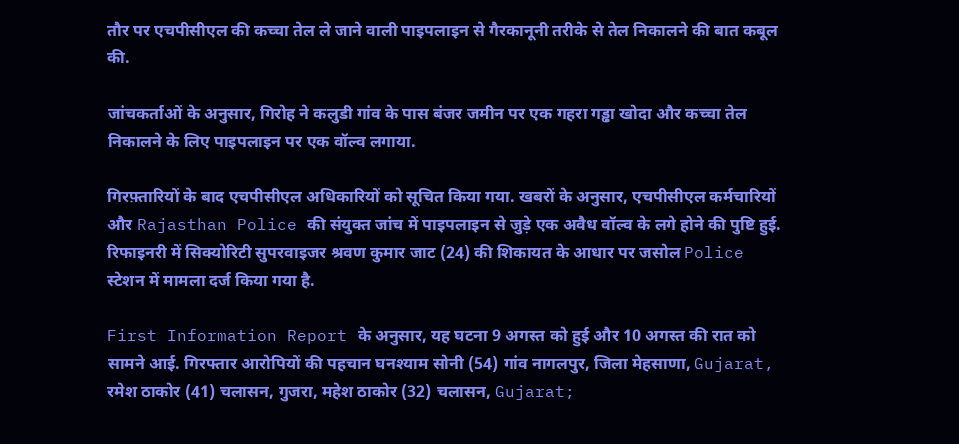तौर पर एचपीसीएल की कच्चा तेल ले जाने वाली पाइपलाइन से गैरकानूनी तरीके से तेल निकालने की बात कबूल की.

जांचकर्ताओं के अनुसार, गिरोह ने कलुडी गांव के पास बंजर जमीन पर एक गहरा गड्ढा खोदा और कच्चा तेल निकालने के लिए पाइपलाइन पर एक वॉल्व लगाया.

गिरफ़्तारियों के बाद एचपीसीएल अधिकारियों को सूचित किया गया. खबरों के अनुसार, एचपीसीएल कर्मचारियों और Rajasthan Police की संयुक्त जांच में पाइपलाइन से जुड़े एक अवैध वॉल्व के लगे होने की पुष्टि हुई. रिफाइनरी में सिक्योरिटी सुपरवाइजर श्रवण कुमार जाट (24) की शिकायत के आधार पर जसोल Police स्टेशन में मामला दर्ज किया गया है.

First Information Report के अनुसार, यह घटना 9 अगस्त को हुई और 10 अगस्त की रात को सामने आई. गिरफ्तार आरोपियों की पहचान घनश्याम सोनी (54) गांव नागलपुर, जिला मेहसाणा, Gujarat, रमेश ठाकोर (41) चलासन, गुजरा, महेश ठाकोर (32) चलासन, Gujarat;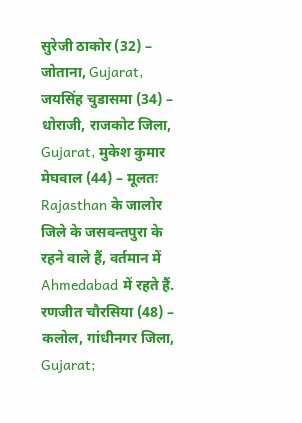सुरेजी ठाकोर (32) – जोताना, Gujarat, जयसिंह चुडासमा (34) – धोराजी, राजकोट जिला, Gujarat, मुकेश कुमार मेघवाल (44) – मूलतः Rajasthan के जालोर जिले के जसवन्तपुरा के रहने वाले हैं, वर्तमान में Ahmedabad में रहते हैं. रणजीत चौरसिया (48) – कलोल, गांधीनगर जिला, Gujarat;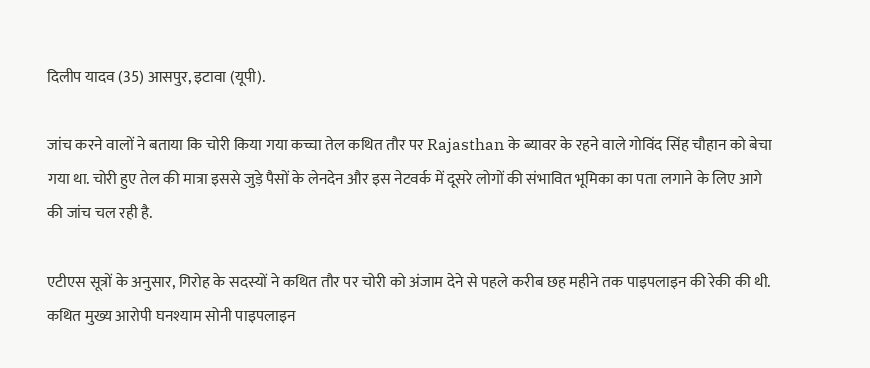दिलीप यादव (35) आसपुर, इटावा (यूपी).

जांच करने वालों ने बताया कि चोरी किया गया कच्चा तेल कथित तौर पर Rajasthan के ब्यावर के रहने वाले गोविंद सिंह चौहान को बेचा गया था. चोरी हुए तेल की मात्रा इससे जुड़े पैसों के लेनदेन और इस नेटवर्क में दूसरे लोगों की संभावित भूमिका का पता लगाने के लिए आगे की जांच चल रही है.

एटीएस सूत्रों के अनुसार, गिरोह के सदस्यों ने कथित तौर पर चोरी को अंजाम देने से पहले करीब छह महीने तक पाइपलाइन की रेकी की थी. कथित मुख्य आरोपी घनश्याम सोनी पाइपलाइन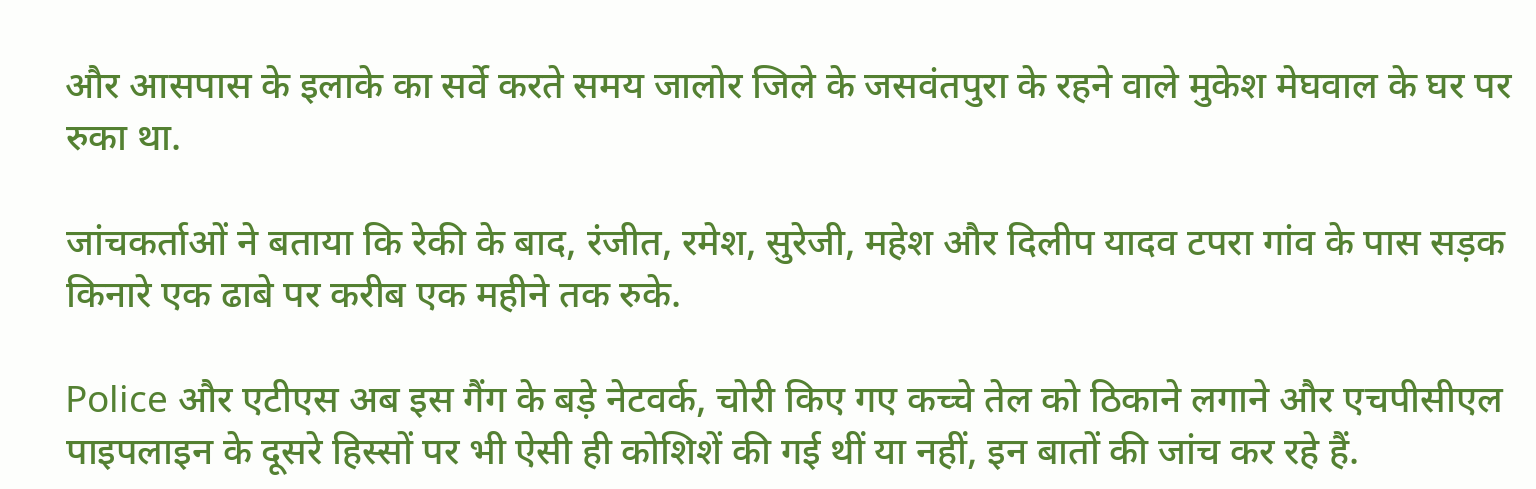और आसपास के इलाके का सर्वे करते समय जालोर जिले के जसवंतपुरा के रहने वाले मुकेश मेघवाल के घर पर रुका था.

जांचकर्ताओं ने बताया कि रेकी के बाद, रंजीत, रमेश, सुरेजी, महेश और दिलीप यादव टपरा गांव के पास सड़क किनारे एक ढाबे पर करीब एक महीने तक रुके.

Police और एटीएस अब इस गैंग के बड़े नेटवर्क, चोरी किए गए कच्चे तेल को ठिकाने लगाने और एचपीसीएल पाइपलाइन के दूसरे हिस्सों पर भी ऐसी ही कोशिशें की गई थीं या नहीं, इन बातों की जांच कर रहे हैं.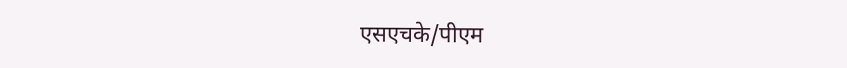एसएचके/पीएम